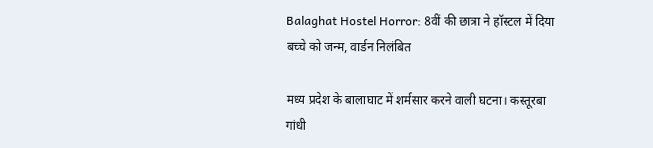Balaghat Hostel Horror: 8वीं की छात्रा ने हॉस्टल में दिया बच्चे को जन्म, वार्डन निलंबित

मध्य प्रदेश के बालाघाट में शर्मसार करने वाली घटना। कस्तूरबा गांधी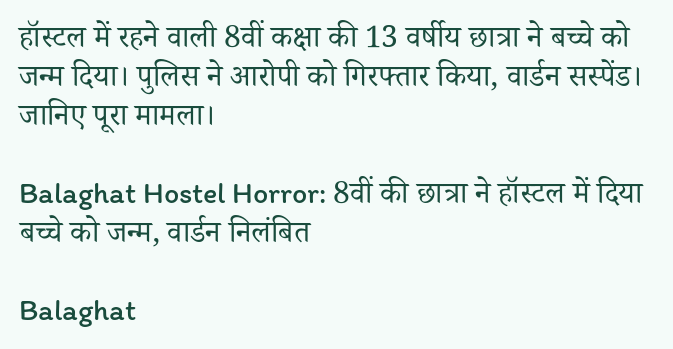हॉस्टल में रहने वाली 8वीं कक्षा की 13 वर्षीय छात्रा ने बच्चे को जन्म दिया। पुलिस ने आरोपी को गिरफ्तार किया, वार्डन सस्पेंड। जानिए पूरा मामला।

Balaghat Hostel Horror: 8वीं की छात्रा ने हॉस्टल में दिया बच्चे को जन्म, वार्डन निलंबित

Balaghat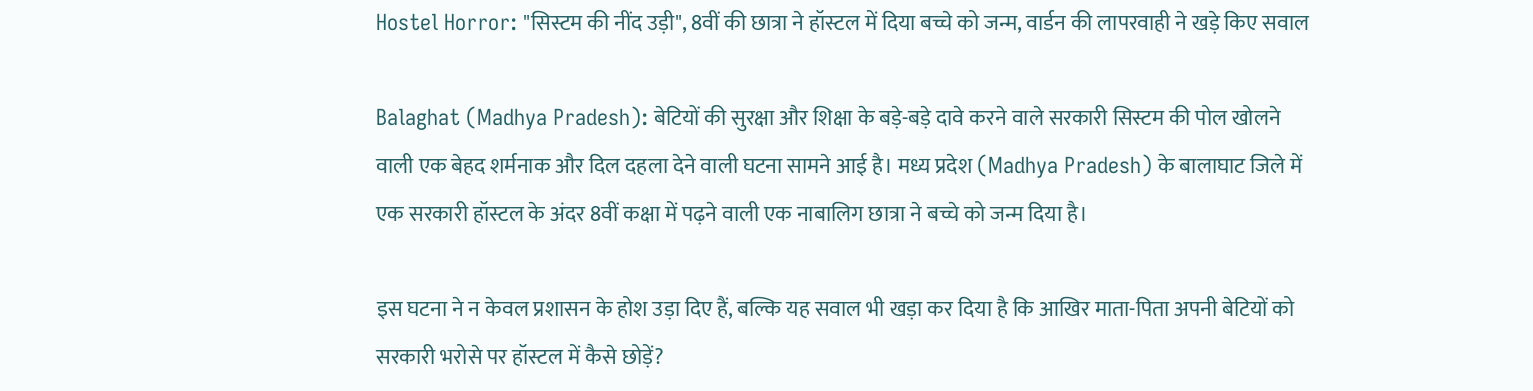Hostel Horror: "सिस्टम की नींद उड़ी", 8वीं की छात्रा ने हॉस्टल में दिया बच्चे को जन्म, वार्डन की लापरवाही ने खड़े किए सवाल

Balaghat (Madhya Pradesh): बेटियों की सुरक्षा और शिक्षा के बड़े-बड़े दावे करने वाले सरकारी सिस्टम की पोल खोलने वाली एक बेहद शर्मनाक और दिल दहला देने वाली घटना सामने आई है। मध्य प्रदेश (Madhya Pradesh) के बालाघाट जिले में एक सरकारी हॉस्टल के अंदर 8वीं कक्षा में पढ़ने वाली एक नाबालिग छात्रा ने बच्चे को जन्म दिया है।

इस घटना ने न केवल प्रशासन के होश उड़ा दिए हैं, बल्कि यह सवाल भी खड़ा कर दिया है कि आखिर माता-पिता अपनी बेटियों को सरकारी भरोसे पर हॉस्टल में कैसे छोड़ें?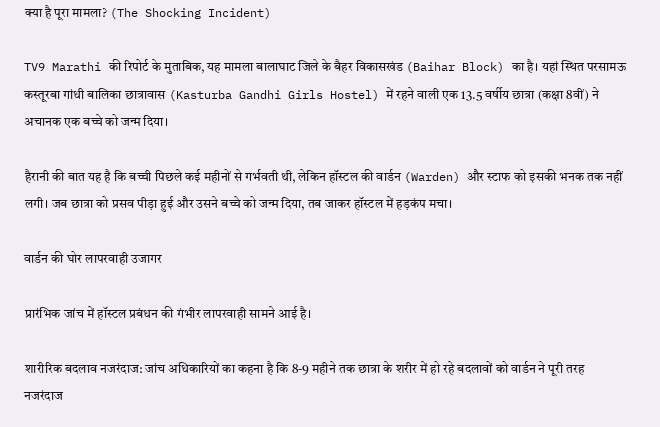क्या है पूरा मामला? (The Shocking Incident)

TV9 Marathi की रिपोर्ट के मुताबिक, यह मामला बालाघाट जिले के बैहर विकासखंड (Baihar Block) का है। यहां स्थित परसामऊ कस्तूरबा गांधी बालिका छात्रावास (Kasturba Gandhi Girls Hostel) में रहने वाली एक 13.5 वर्षीय छात्रा (कक्षा 8वीं) ने अचानक एक बच्चे को जन्म दिया।

हैरानी की बात यह है कि बच्ची पिछले कई महीनों से गर्भवती थी, लेकिन हॉस्टल की वार्डन (Warden) और स्टाफ को इसकी भनक तक नहीं लगी। जब छात्रा को प्रसव पीड़ा हुई और उसने बच्चे को जन्म दिया, तब जाकर हॉस्टल में हड़कंप मचा।

वार्डन की घोर लापरवाही उजागर

प्रारंभिक जांच में हॉस्टल प्रबंधन की गंभीर लापरवाही सामने आई है।

शारीरिक बदलाव नजरंदाज: जांच अधिकारियों का कहना है कि 8-9 महीने तक छात्रा के शरीर में हो रहे बदलावों को वार्डन ने पूरी तरह नजरंदाज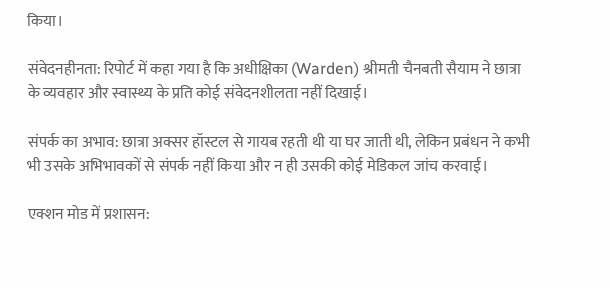किया।

संवेदनहीनता: रिपोर्ट में कहा गया है कि अधीक्षिका (Warden) श्रीमती चैनबती सैयाम ने छात्रा के व्यवहार और स्वास्थ्य के प्रति कोई संवेदनशीलता नहीं दिखाई।

संपर्क का अभाव: छात्रा अक्सर हॉस्टल से गायब रहती थी या घर जाती थी, लेकिन प्रबंधन ने कभी भी उसके अभिभावकों से संपर्क नहीं किया और न ही उसकी कोई मेडिकल जांच करवाई।

एक्शन मोड में प्रशासन: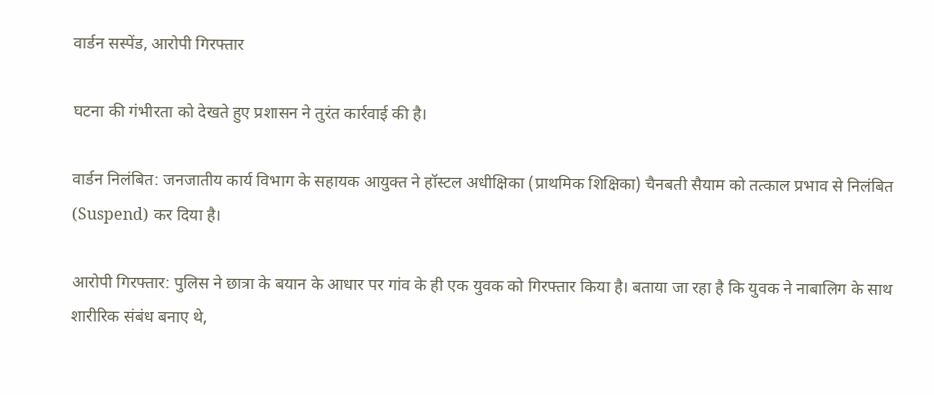वार्डन सस्पेंड, आरोपी गिरफ्तार

घटना की गंभीरता को देखते हुए प्रशासन ने तुरंत कार्रवाई की है।

वार्डन निलंबित: जनजातीय कार्य विभाग के सहायक आयुक्त ने हॉस्टल अधीक्षिका (प्राथमिक शिक्षिका) चैनबती सैयाम को तत्काल प्रभाव से निलंबित (Suspend) कर दिया है।

आरोपी गिरफ्तार: पुलिस ने छात्रा के बयान के आधार पर गांव के ही एक युवक को गिरफ्तार किया है। बताया जा रहा है कि युवक ने नाबालिग के साथ शारीरिक संबंध बनाए थे,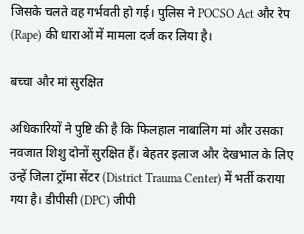जिसके चलते वह गर्भवती हो गई। पुलिस ने POCSO Act और रेप (Rape) की धाराओं में मामला दर्ज कर लिया है।

बच्चा और मां सुरक्षित

अधिकारियों ने पुष्टि की है कि फिलहाल नाबालिग मां और उसका नवजात शिशु दोनों सुरक्षित हैं। बेहतर इलाज और देखभाल के लिए उन्हें जिला ट्रॉमा सेंटर (District Trauma Center) में भर्ती कराया गया है। डीपीसी (DPC) जीपी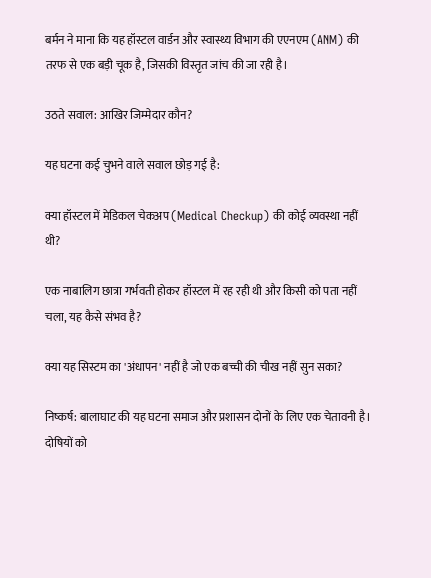बर्मन ने माना कि यह हॉस्टल वार्डन और स्वास्थ्य विभाग की एएनएम (ANM) की तरफ से एक बड़ी चूक है, जिसकी विस्तृत जांच की जा रही है।

उठते सवाल: आखिर जिम्मेदार कौन?

यह घटना कई चुभने वाले सवाल छोड़ गई है:

क्या हॉस्टल में मेडिकल चेकअप (Medical Checkup) की कोई व्यवस्था नहीं थी?

एक नाबालिग छात्रा गर्भवती होकर हॉस्टल में रह रही थी और किसी को पता नहीं चला, यह कैसे संभव है?

क्या यह सिस्टम का 'अंधापन' नहीं है जो एक बच्ची की चीख नहीं सुन सका?

निष्कर्ष: बालाघाट की यह घटना समाज और प्रशासन दोनों के लिए एक चेतावनी है। दोषियों को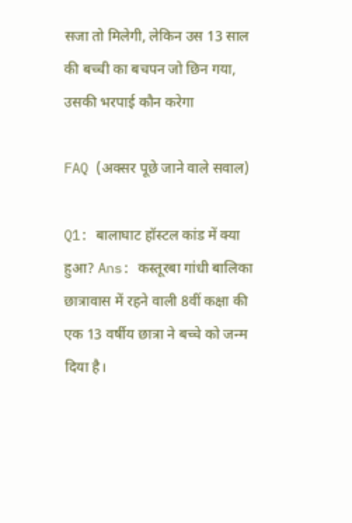सजा तो मिलेगी, लेकिन उस 13 साल की बच्ची का बचपन जो छिन गया, उसकी भरपाई कौन करेगा

FAQ (अक्सर पूछे जाने वाले सवाल)

Q1: बालाघाट हॉस्टल कांड में क्या हुआ? Ans: कस्तूरबा गांधी बालिका छात्रावास में रहने वाली 8वीं कक्षा की एक 13 वर्षीय छात्रा ने बच्चे को जन्म दिया है।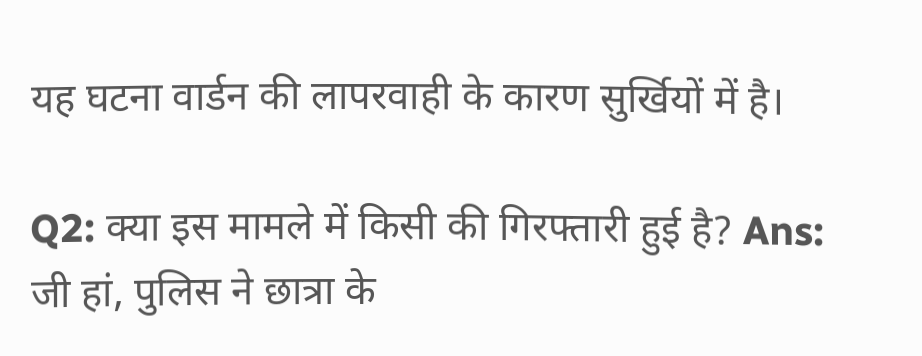यह घटना वार्डन की लापरवाही के कारण सुर्खियों में है।

Q2: क्या इस मामले में किसी की गिरफ्तारी हुई है? Ans: जी हां, पुलिस ने छात्रा के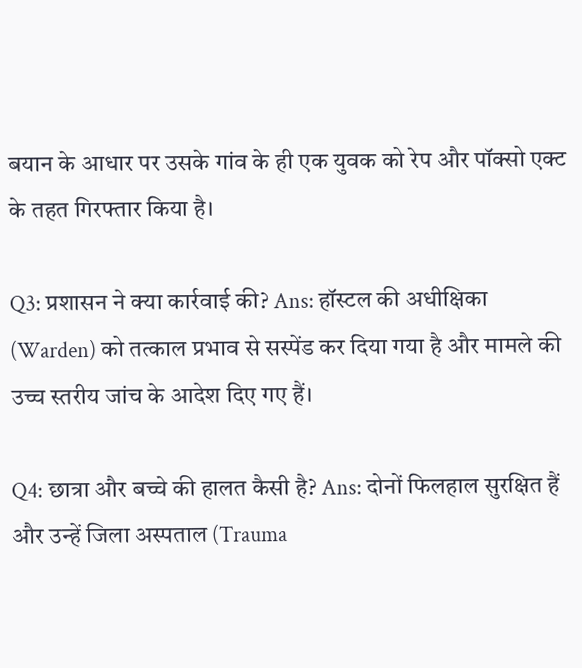बयान के आधार पर उसके गांव के ही एक युवक को रेप और पॉक्सो एक्ट के तहत गिरफ्तार किया है।

Q3: प्रशासन ने क्या कार्रवाई की? Ans: हॉस्टल की अधीक्षिका (Warden) को तत्काल प्रभाव से सस्पेंड कर दिया गया है और मामले की उच्च स्तरीय जांच के आदेश दिए गए हैं।

Q4: छात्रा और बच्चे की हालत कैसी है? Ans: दोनों फिलहाल सुरक्षित हैं और उन्हें जिला अस्पताल (Trauma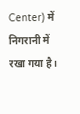Center) में निगरानी में रखा गया है।